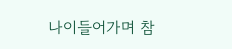나이들어가며 참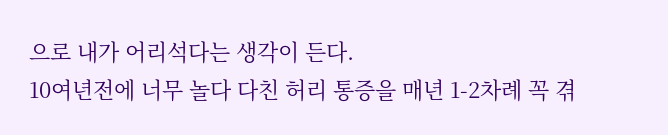으로 내가 어리석다는 생각이 든다.
10여년전에 너무 놀다 다친 허리 통증을 매년 1-2차례 꼭 겪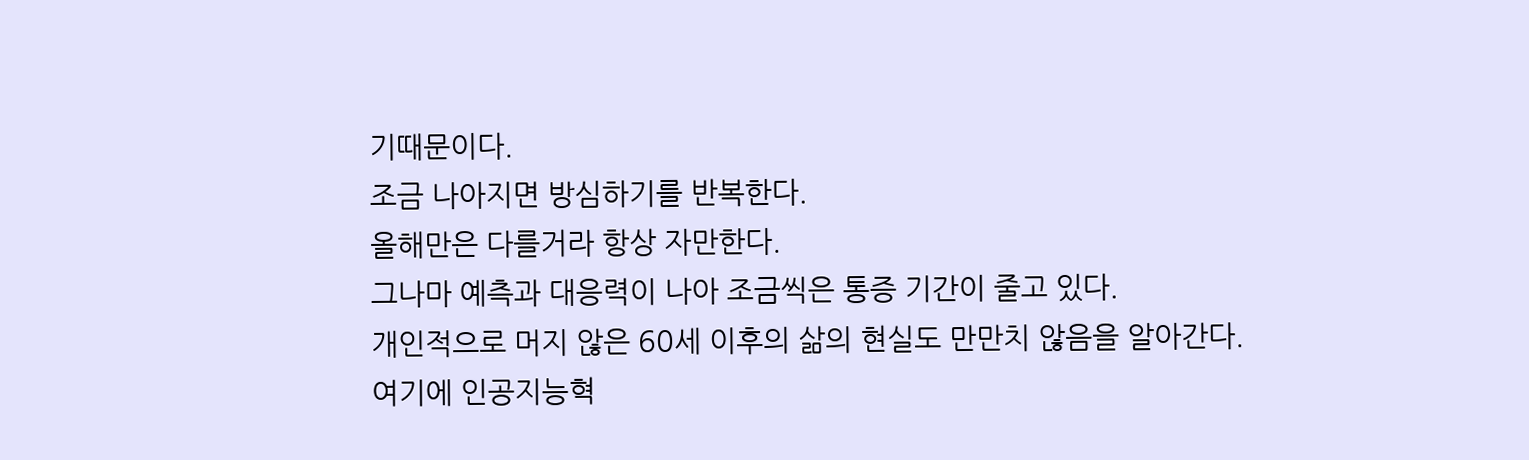기때문이다.
조금 나아지면 방심하기를 반복한다.
올해만은 다를거라 항상 자만한다.
그나마 예측과 대응력이 나아 조금씩은 통증 기간이 줄고 있다.
개인적으로 머지 않은 60세 이후의 삶의 현실도 만만치 않음을 알아간다.
여기에 인공지능혁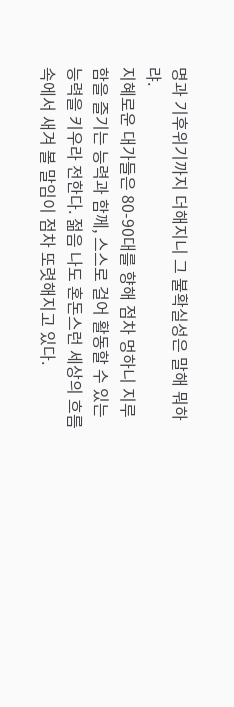명과 기후위기까지 더해지니 그 불확실성은 말해 뭐하랴.
지혜로운 대가들은 80-90대를 향해 점차 멍하니 지루함을 즐기는 능력과 함께, 스스로 걸어 활동할 수 있는 능력을 키우라 전한다. 젊음 나도 혼돈스런 세상의 흐름 속에서 새겨 볼 말임이 점차 또렷해지고 있다.